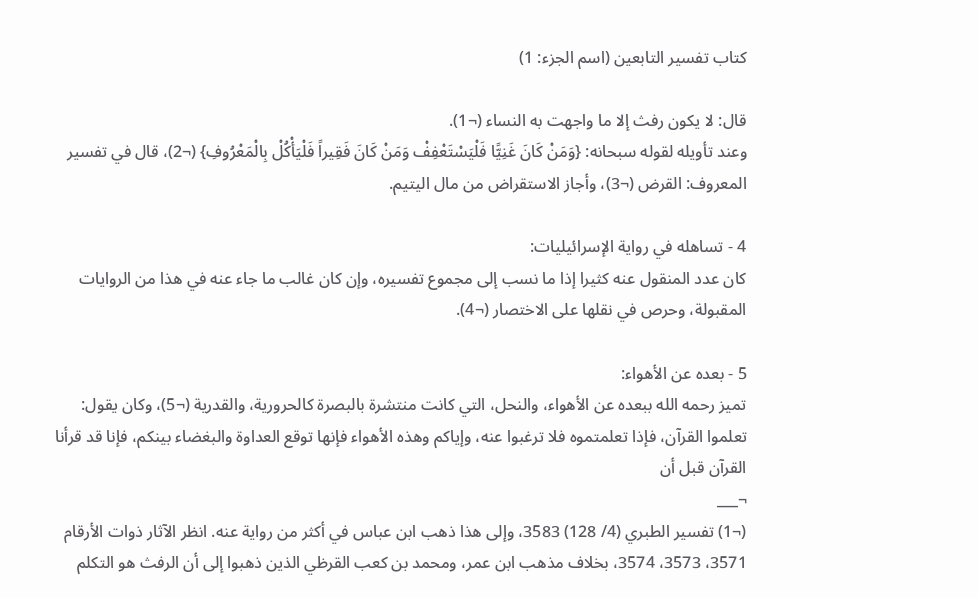كتاب تفسير التابعين (اسم الجزء: 1)

قال: لا يكون رفث إلا ما واجهت به النساء (¬1).
وعند تأويله لقوله سبحانه: {وَمَنْ كَانَ غَنِيًّا فَلْيَسْتَعْفِفْ وَمَنْ كَانَ فَقِيراً فَلْيَأْكُلْ بِالْمَعْرُوفِ} (¬2)، قال في تفسير المعروف: القرض (¬3)، وأجاز الاستقراض من مال اليتيم.

4 - تساهله في رواية الإسرائيليات:
كان عدد المنقول عنه كثيرا إذا ما نسب إلى مجموع تفسيره، وإن كان غالب ما جاء عنه في هذا من الروايات المقبولة، وحرص في نقلها على الاختصار (¬4).

5 - بعده عن الأهواء:
تميز رحمه الله ببعده عن الأهواء، والنحل، التي كانت منتشرة بالبصرة كالحرورية، والقدرية (¬5)، وكان يقول: تعلموا القرآن، فإذا تعلمتموه فلا ترغبوا عنه، وإياكم وهذه الأهواء فإنها توقع العداوة والبغضاء بينكم، فإنا قد قرأنا القرآن قبل أن
¬___
(¬1) تفسير الطبري (4/ 128) 3583، وإلى هذا ذهب ابن عباس في أكثر من رواية عنه. انظر الآثار ذوات الأرقام 3571، 3573، 3574، بخلاف مذهب ابن عمر، ومحمد بن كعب القرظي الذين ذهبوا إلى أن الرفث هو التكلم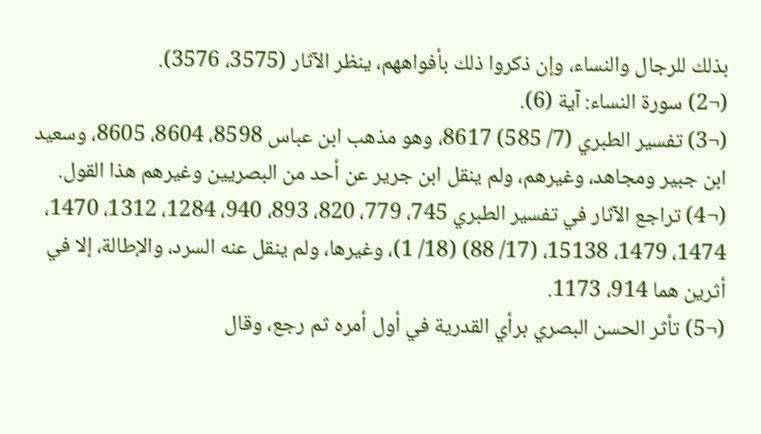بذلك للرجال والنساء، وإن ذكروا ذلك بأفواههم، ينظر الآثار (3575، 3576).
(¬2) سورة النساء: آية (6).
(¬3) تفسير الطبري (7/ 585) 8617، وهو مذهب ابن عباس 8598، 8604، 8605، وسعيد ابن جبير ومجاهد، وغيرهم، ولم ينقل ابن جرير عن أحد من البصريين وغيرهم هذا القول.
(¬4) تراجع الآثار في تفسير الطبري 745، 779، 820، 893، 940، 1284، 1312، 1470، 1474، 1479، 15138، (17/ 88) (18/ 1)، وغيرها، ولم ينقل عنه السرد، والإطالة، إلا في أثرين هما 914، 1173.
(¬5) تأثر الحسن البصري برأي القدرية في أول أمره ثم رجع، وقال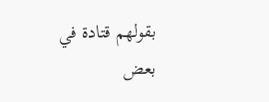بقولهم قتادة في بعض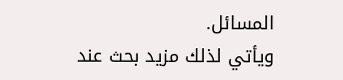المسائل.
ويأتي لذلك مزيد بحث عند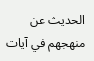الحديث عن منهجهم في آيات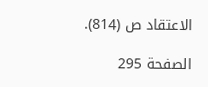الاعتقاد ص (814).

الصفحة 295